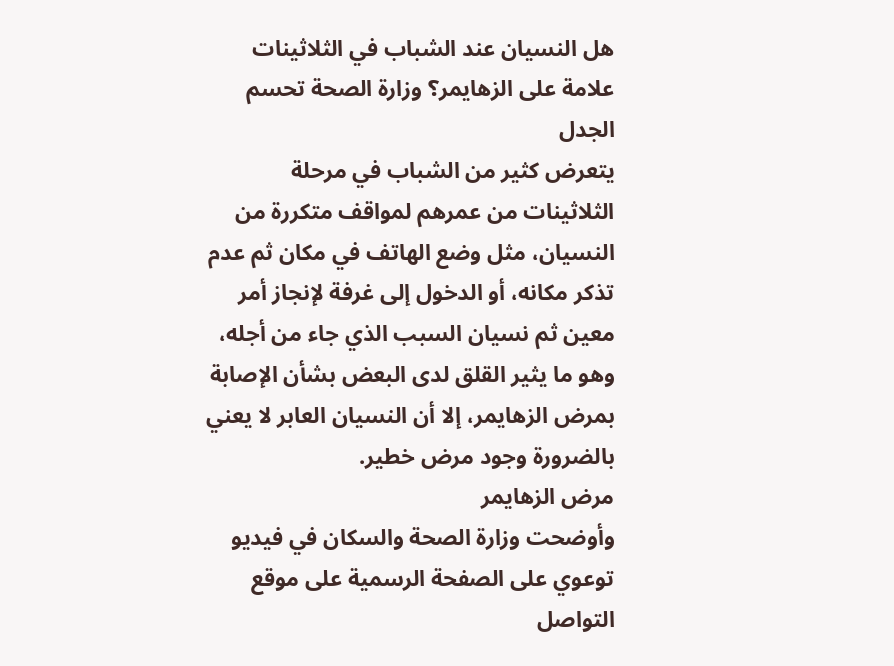هل النسيان عند الشباب في الثلاثينات علامة على الزهايمر؟ وزارة الصحة تحسم الجدل
يتعرض كثير من الشباب في مرحلة الثلاثينات من عمرهم لمواقف متكررة من النسيان، مثل وضع الهاتف في مكان ثم عدم تذكر مكانه، أو الدخول إلى غرفة لإنجاز أمر معين ثم نسيان السبب الذي جاء من أجله، وهو ما يثير القلق لدى البعض بشأن الإصابة بمرض الزهايمر، إلا أن النسيان العابر لا يعني بالضرورة وجود مرض خطير.
مرض الزهايمر
وأوضحت وزارة الصحة والسكان في فيديو توعوي على الصفحة الرسمية على موقع التواصل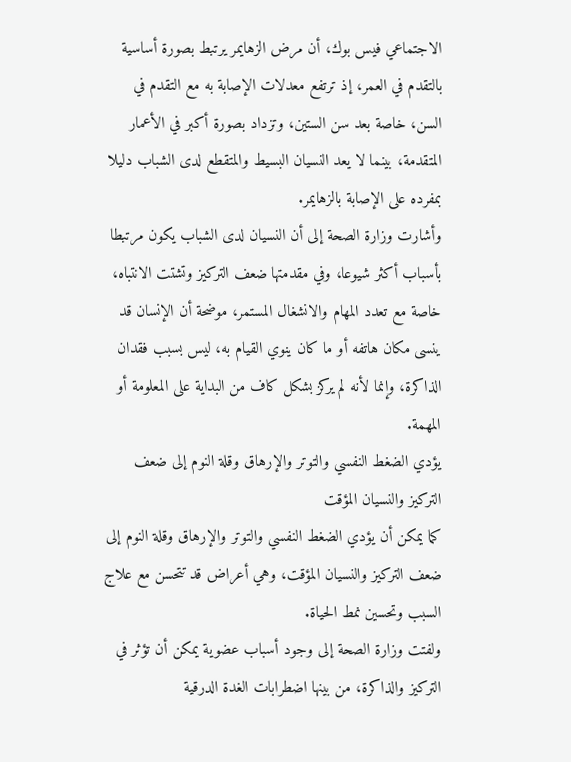الاجتماعي فيس بوك، أن مرض الزهايمر يرتبط بصورة أساسية بالتقدم في العمر، إذ ترتفع معدلات الإصابة به مع التقدم في السن، خاصة بعد سن الستين، وتزداد بصورة أكبر في الأعمار المتقدمة، بينما لا يعد النسيان البسيط والمتقطع لدى الشباب دليلا بمفرده على الإصابة بالزهايمر.
وأشارت وزارة الصحة إلى أن النسيان لدى الشباب يكون مرتبطا بأسباب أكثر شيوعا، وفي مقدمتها ضعف التركيز وتشتت الانتباه، خاصة مع تعدد المهام والانشغال المستمر، موضحة أن الإنسان قد ينسى مكان هاتفه أو ما كان ينوي القيام به، ليس بسبب فقدان الذاكرة، وإنما لأنه لم يركز بشكل كاف من البداية على المعلومة أو المهمة.
يؤدي الضغط النفسي والتوتر والإرهاق وقلة النوم إلى ضعف التركيز والنسيان المؤقت
كما يمكن أن يؤدي الضغط النفسي والتوتر والإرهاق وقلة النوم إلى ضعف التركيز والنسيان المؤقت، وهي أعراض قد تتحسن مع علاج السبب وتحسين نمط الحياة.
ولفتت وزارة الصحة إلى وجود أسباب عضوية يمكن أن تؤثر في التركيز والذاكرة، من بينها اضطرابات الغدة الدرقية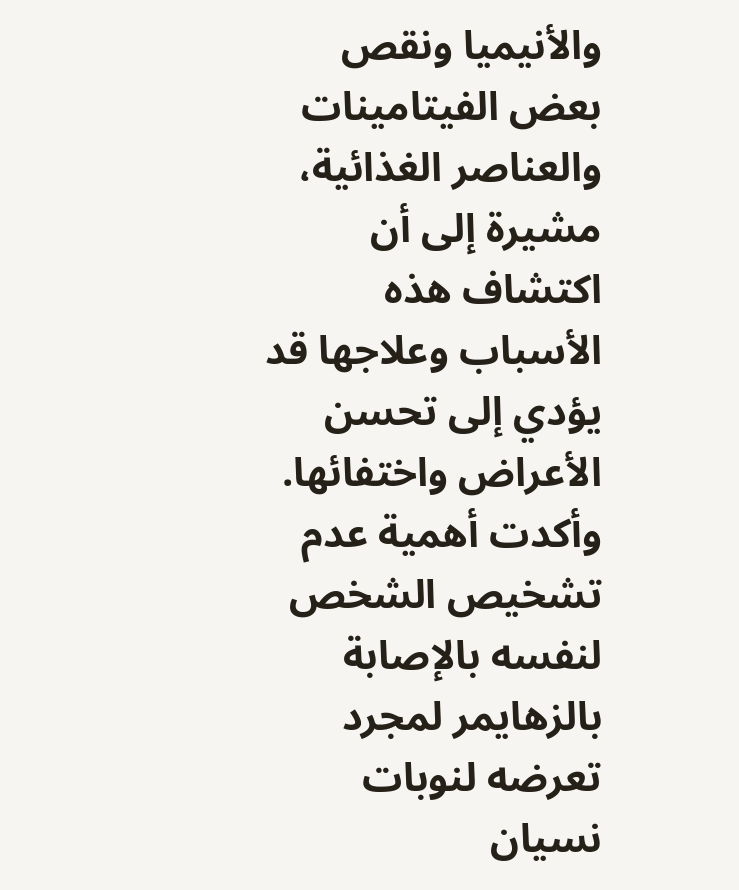والأنيميا ونقص بعض الفيتامينات والعناصر الغذائية، مشيرة إلى أن اكتشاف هذه الأسباب وعلاجها قد يؤدي إلى تحسن الأعراض واختفائها.
وأكدت أهمية عدم تشخيص الشخص لنفسه بالإصابة بالزهايمر لمجرد تعرضه لنوبات نسيان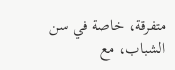متفرقة، خاصة في سن الشباب، مع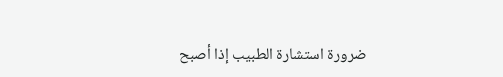ضرورة استشارة الطبيب إذا أصبح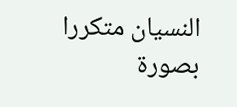النسيان متكررا بصورة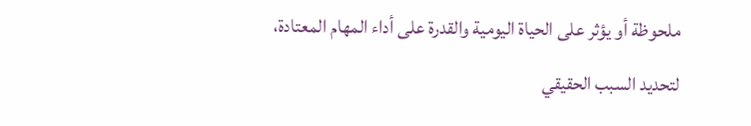ملحوظة أو يؤثر على الحياة اليومية والقدرة على أداء المهام المعتادة، لتحديد السبب الحقيقي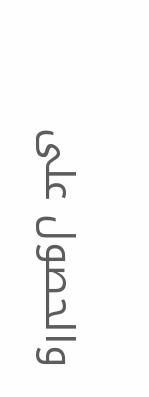والحصول على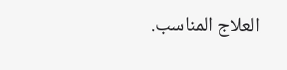العلاج المناسب.